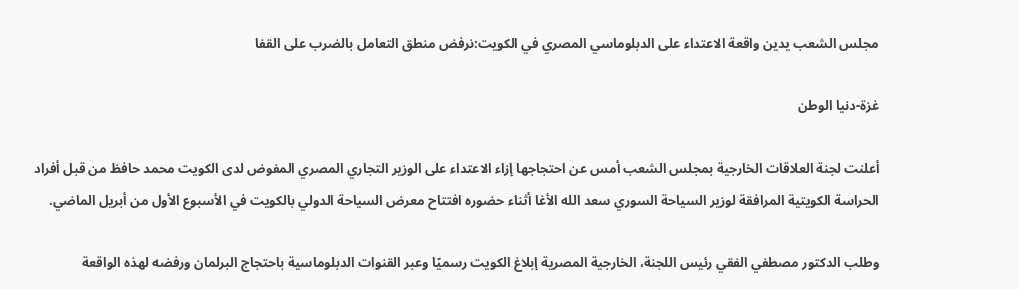مجلس الشعب يدين واقعة الاعتداء على الدبلوماسي المصري في الكويت:نرفض منطق التعامل بالضرب على القفا

غزة-دنيا الوطن

أعلنت لجنة العلاقات الخارجية بمجلس الشعب أمس عن احتجاجها إزاء الاعتداء على الوزير التجاري المصري المفوض لدى الكويت محمد حافظ من قبل أفراد الحراسة الكويتية المرافقة لوزير السياحة السوري سعد الله الأغا أثناء حضوره افتتاح معرض السياحة الدولي بالكويت في الأسبوع الأول من أبريل الماضي.

وطلب الدكتور مصطفي الفقي رئيس اللجنة، الخارجية المصرية إبلاغ الكويت رسميًا وعبر القنوات الدبلوماسية باحتجاج البرلمان ورفضه لهذه الواقعة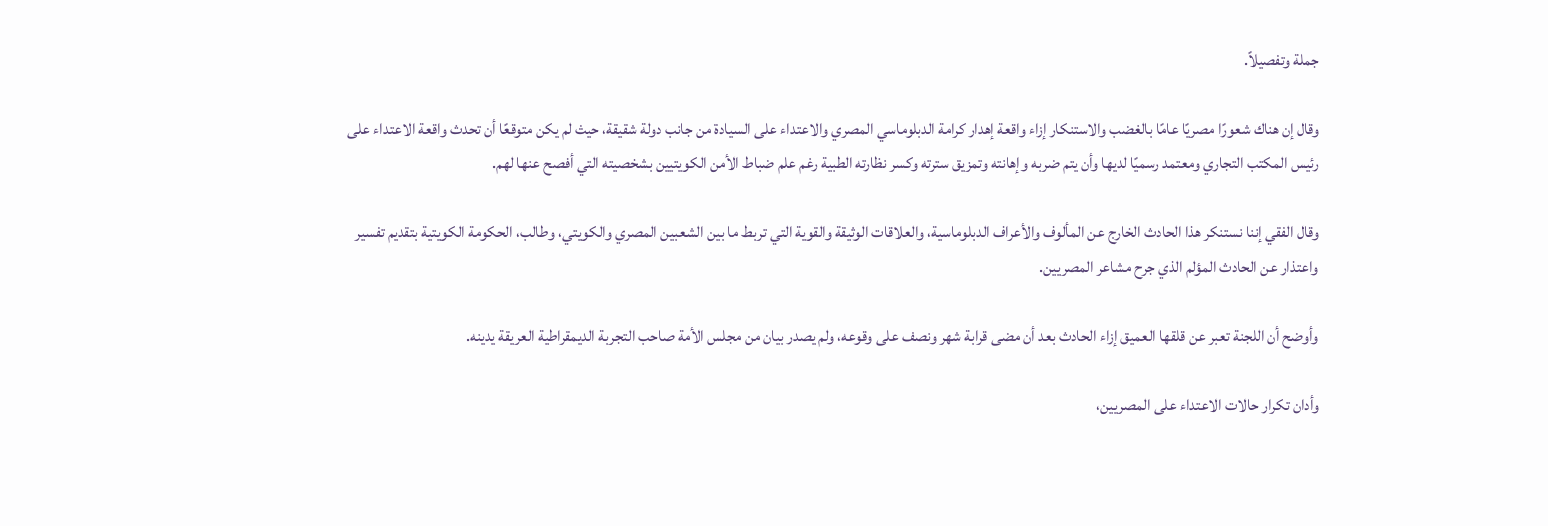جملة وتفصيلاً.

وقال إن هناك شعورًا مصريًا عامًا بالغضب والاستنكار إزاء واقعة إهدار كرامة الدبلوماسي المصري والاعتداء على السيادة من جانب دولة شقيقة، حيث لم يكن متوقعًا أن تحدث واقعة الاعتداء على رئيس المكتب التجاري ومعتمد رسميًا لديها وأن يتم ضربه وإهانته وتمزيق سترته وكسر نظارته الطبية رغم علم ضباط الأمن الكويتيين بشخصيته التي أفصح عنها لهم.

وقال الفقي إننا نستنكر هذا الحادث الخارج عن المألوف والأعراف الدبلوماسية، والعلاقات الوثيقة والقوية التي تربط ما بين الشعبين المصري والكويتي، وطالب، الحكومة الكويتية بتقديم تفسير واعتذار عن الحادث المؤلم الذي جرح مشاعر المصريين.

وأوضح أن اللجنة تعبر عن قلقها العميق إزاء الحادث بعد أن مضى قرابة شهر ونصف على وقوعه، ولم يصدر بيان من مجلس الأمة صاحب التجربة الديمقراطية العريقة يدينه.

وأدان تكرار حالات الاعتداء على المصريين،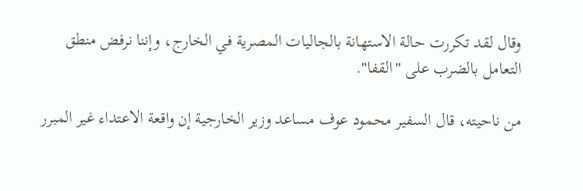وقال لقد تكررت حالة الاستهانة بالجاليات المصرية في الخارج، وإننا نرفض منطق التعامل بالضرب على "القفا".

من ناحيته، قال السفير محمود عوف مساعد وزير الخارجية إن واقعة الاعتداء غير المبرر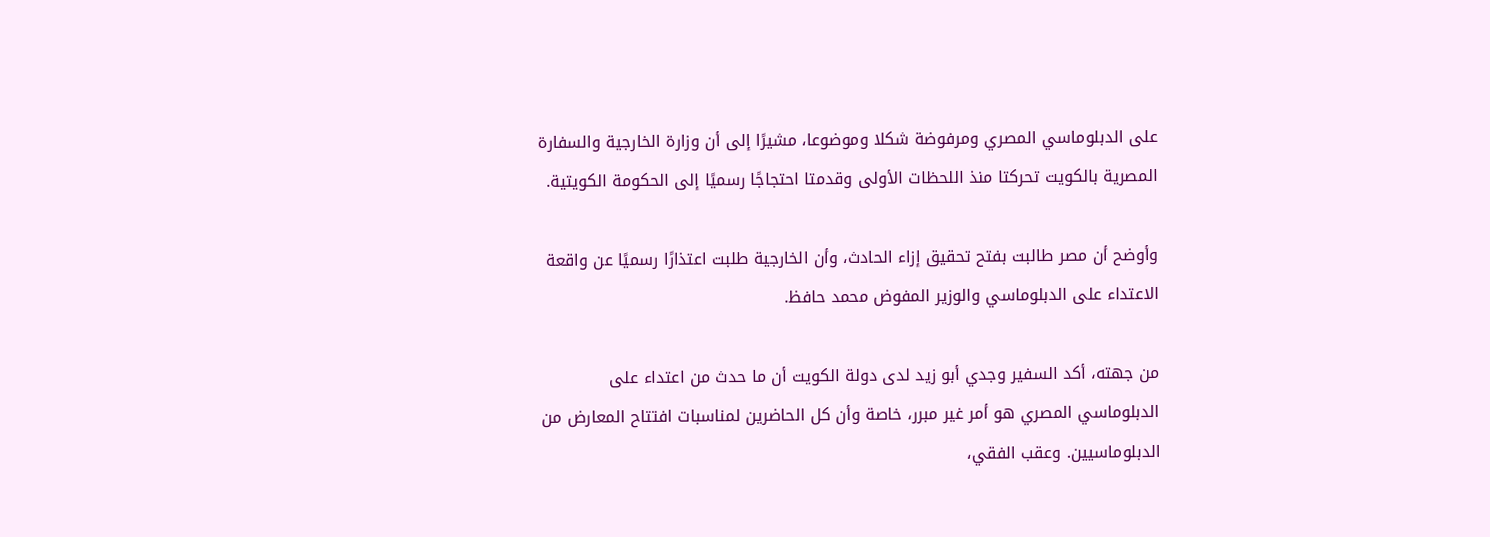على الدبلوماسي المصري ومرفوضة شكلا وموضوعا، مشيرًا إلى أن وزارة الخارجية والسفارة المصرية بالكويت تحركتا منذ اللحظات الأولى وقدمتا احتجاجًا رسميًا إلى الحكومة الكويتية.

وأوضح أن مصر طالبت بفتح تحقيق إزاء الحادث، وأن الخارجية طلبت اعتذارًا رسميًا عن واقعة الاعتداء على الدبلوماسي والوزير المفوض محمد حافظ.

من جهته، أكد السفير وجدي أبو زيد لدى دولة الكويت أن ما حدث من اعتداء على الدبلوماسي المصري هو أمر غير مبرر، خاصة وأن كل الحاضرين لمناسبات افتتاح المعارض من الدبلوماسيين. وعقب الفقي،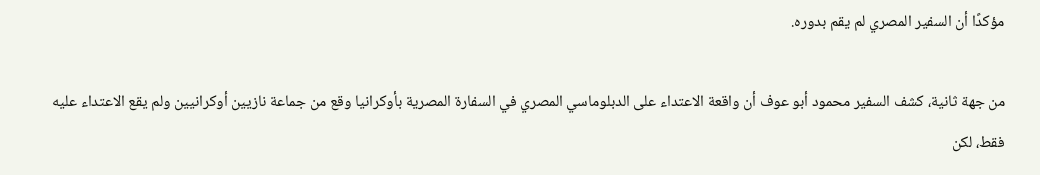مؤكدًا أن السفير المصري لم يقم بدوره.

من جهة ثانية، كشف السفير محمود أبو عوف أن واقعة الاعتداء على الدبلوماسي المصري في السفارة المصرية بأوكرانيا وقع من جماعة نازيين أوكرانيين ولم يقع الاعتداء عليه فقط، لكن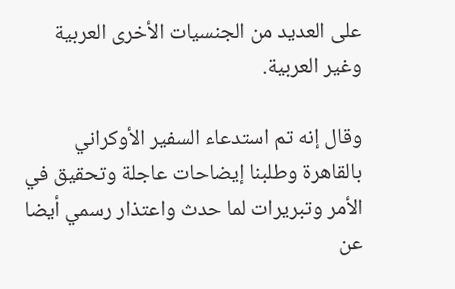على العديد من الجنسيات الأخرى العربية وغير العربية.

وقال إنه تم استدعاء السفير الأوكراني بالقاهرة وطلبنا إيضاحات عاجلة وتحقيق في الأمر وتبريرات لما حدث واعتذار رسمي أيضا عن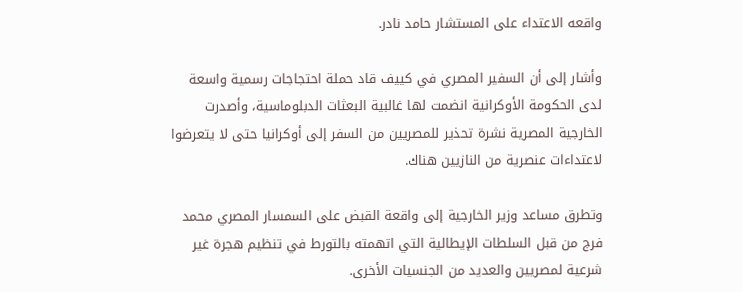واقعه الاعتداء على المستشار حامد نادر.

وأشار إلى أن السفير المصري في كييف قاد حملة احتجاجات رسمية واسعة لدى الحكومة الأوكرانية انضمت لها غالبية البعثات الدبلوماسية، وأصدرت الخارجية المصرية نشرة تحذير للمصريين من السفر إلى أوكرانيا حتى لا يتعرضوا لاعتداءات عنصرية من النازيين هناك.

وتطرق مساعد وزير الخارجية إلى واقعة القبض على السمسار المصري محمد فرج من قبل السلطات الإيطالية التي اتهمته بالتورط في تنظيم هجرة غير شرعية لمصريين والعديد من الجنسيات الأخرى.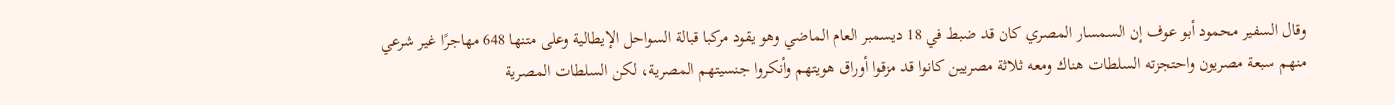وقال السفير محمود أبو عوف إن السمسار المصري كان قد ضبط في 18 ديسمبر العام الماضي وهو يقود مركبا قبالة السواحل الإيطالية وعلى متنها 648 مهاجرًا غير شرعي منهم سبعة مصريون واحتجزته السلطات هناك ومعه ثلاثة مصريين كانوا قد مزقوا أوراق هويتهم وأنكروا جنسيتهم المصرية، لكن السلطات المصرية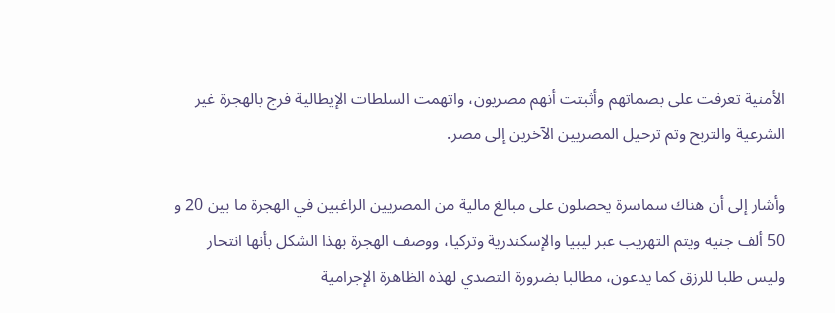الأمنية تعرفت على بصماتهم وأثبتت أنهم مصريون، واتهمت السلطات الإيطالية فرج بالهجرة غير الشرعية والتربح وتم ترحيل المصريين الآخرين إلى مصر.

وأشار إلى أن هناك سماسرة يحصلون على مبالغ مالية من المصريين الراغبين في الهجرة ما بين 20 و 50 ألف جنيه ويتم التهريب عبر ليبيا والإسكندرية وتركيا، ووصف الهجرة بهذا الشكل بأنها انتحار وليس طلبا للرزق كما يدعون، مطالبا بضرورة التصدي لهذه الظاهرة الإجرامية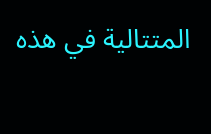المتتالية في هذه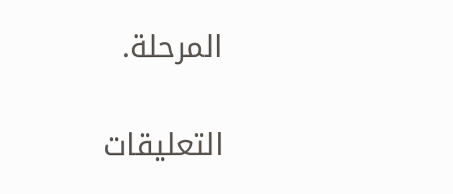المرحلة.

التعليقات